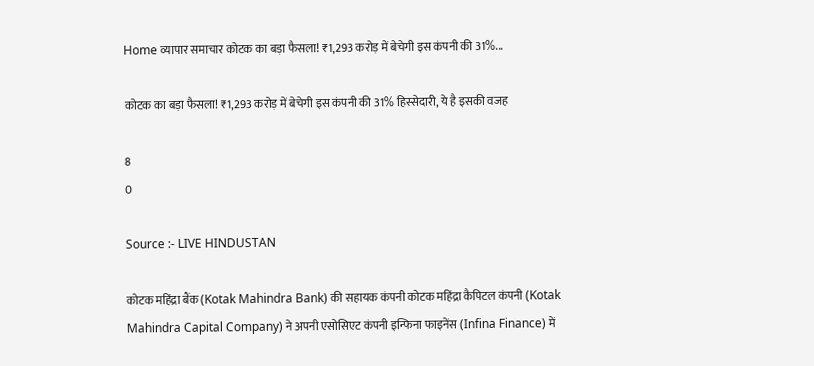Home व्यापार समाचार कोटक का बड़ा फैसला! ₹1,293 करोड़ में बेचेगी इस कंपनी की 31%...

कोटक का बड़ा फैसला! ₹1,293 करोड़ में बेचेगी इस कंपनी की 31% हिस्सेदारी, ये है इसकी वजह

8
0

Source :- LIVE HINDUSTAN

कोटक महिंद्रा बैंक (Kotak Mahindra Bank) की सहायक कंपनी कोटक महिंद्रा कैपिटल कंपनी (Kotak Mahindra Capital Company) ने अपनी एसोसिएट कंपनी इन्फिना फाइनेंस (Infina Finance) में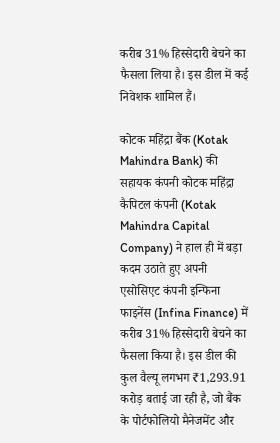करीब 31% हिस्सेदारी बेचने का फैसला लिया है। इस डील में कई निवेशक शामिल हैं।

कोटक महिंद्रा बैंक (Kotak Mahindra Bank) की सहायक कंपनी कोटक महिंद्रा कैपिटल कंपनी (Kotak Mahindra Capital Company) ने हाल ही में बड़ा कदम उठाते हुए अपनी एसोसिएट कंपनी इन्फिना फाइनेंस (Infina Finance) में करीब 31% हिस्सेदारी बेचने का फैसला किया है। इस डील की कुल वैल्यू लगभग ₹1,293.91 करोड़ बताई जा रही है, जो बैंक के पोर्टफोलियो मैनेजमेंट और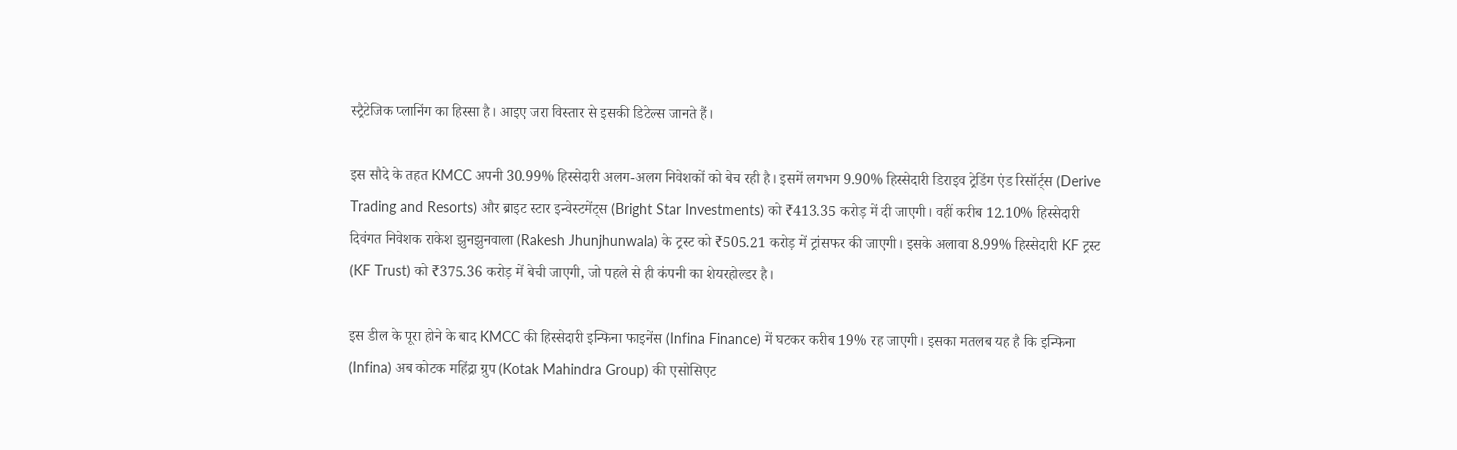स्ट्रैटेजिक प्लानिंग का हिस्सा है। आइए जरा विस्तार से इसकी डिटेल्स जानते हैं।

इस सौदे के तहत KMCC अपनी 30.99% हिस्सेदारी अलग-अलग निवेशकों को बेच रही है। इसमें लगभग 9.90% हिस्सेदारी डिराइव ट्रेडिंग एंड रिसॉर्ट्स (Derive Trading and Resorts) और ब्राइट स्टार इन्वेस्टमेंट्स (Bright Star Investments) को ₹413.35 करोड़ में दी जाएगी। वहीं करीब 12.10% हिस्सेदारी दिवंगत निवेशक राकेश झुनझुनवाला (Rakesh Jhunjhunwala) के ट्रस्ट को ₹505.21 करोड़ में ट्रांसफर की जाएगी। इसके अलावा 8.99% हिस्सेदारी KF ट्रस्ट (KF Trust) को ₹375.36 करोड़ में बेची जाएगी, जो पहले से ही कंपनी का शेयरहोल्डर है।

इस डील के पूरा होने के बाद KMCC की हिस्सेदारी इन्फिना फाइनेंस (Infina Finance) में घटकर करीब 19% रह जाएगी। इसका मतलब यह है कि इन्फिना (Infina) अब कोटक महिंद्रा ग्रुप (Kotak Mahindra Group) की एसोसिएट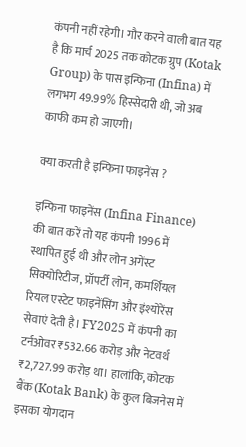कंपनी नहीं रहेगी। गौर करने वाली बात यह है कि मार्च 2025 तक कोटक ग्रुप (Kotak Group) के पास इन्फिना (Infina) में लगभग 49.99% हिस्सेदारी थी, जो अब काफी कम हो जाएगी।

क्या करती है इन्फिना फाइनेंस ?

इन्फिना फाइनेंस (Infina Finance) की बात करें तो यह कंपनी 1996 में स्थापित हुई थी और लोन अगेंस्ट सिक्योरिटीज, प्रॉपर्टी लोन, कमर्शियल रियल एस्टेट फाइनेंसिंग और इंश्योरेंस सेवाएं देती है। FY2025 में कंपनी का टर्नओवर ₹532.66 करोड़ और नेटवर्थ ₹2,727.99 करोड़ था। हालांकि, कोटक बैंक (Kotak Bank) के कुल बिजनेस में इसका योगदान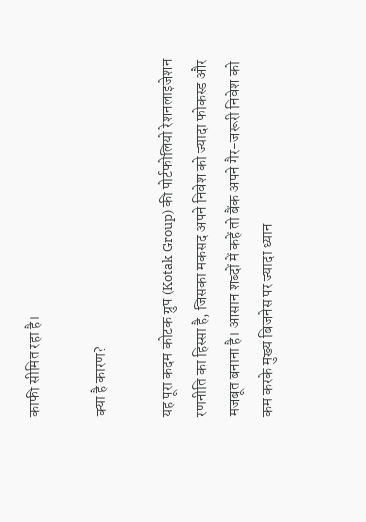काफी सीमित रहा है।

क्या है कारण?

यह पूरा कदम कोटक ग्रुप (Kotak Group) की पोर्टफोलियो रेशनलाइजेशन रणनीति का हिस्सा है, जिसका मकसद अपने निवेश को ज्यादा फोकस्ड और मजबूत बनाना है। आसान शब्दों में कहें तो बैंक अपने गैर-जरूरी निवेश को कम करके मुख्य बिजनेस पर ज्यादा ध्यान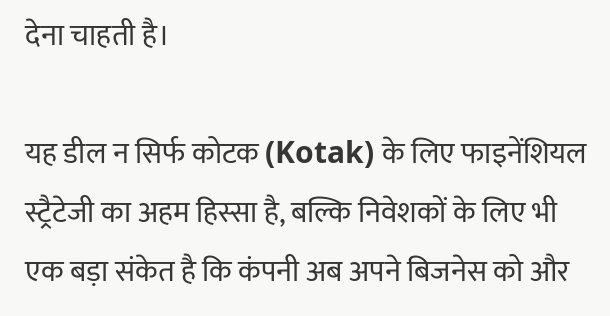देना चाहती है।

यह डील न सिर्फ कोटक (Kotak) के लिए फाइनेंशियल स्ट्रैटेजी का अहम हिस्सा है, बल्कि निवेशकों के लिए भी एक बड़ा संकेत है कि कंपनी अब अपने बिजनेस को और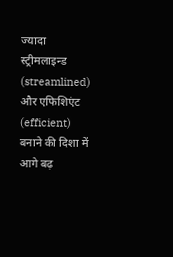ज्यादा स्ट्रीमलाइन्ड (streamlined) और एफिशिएंट (efficient) बनाने की दिशा में आगे बढ़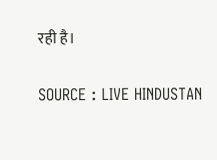रही है।

SOURCE : LIVE HINDUSTAN